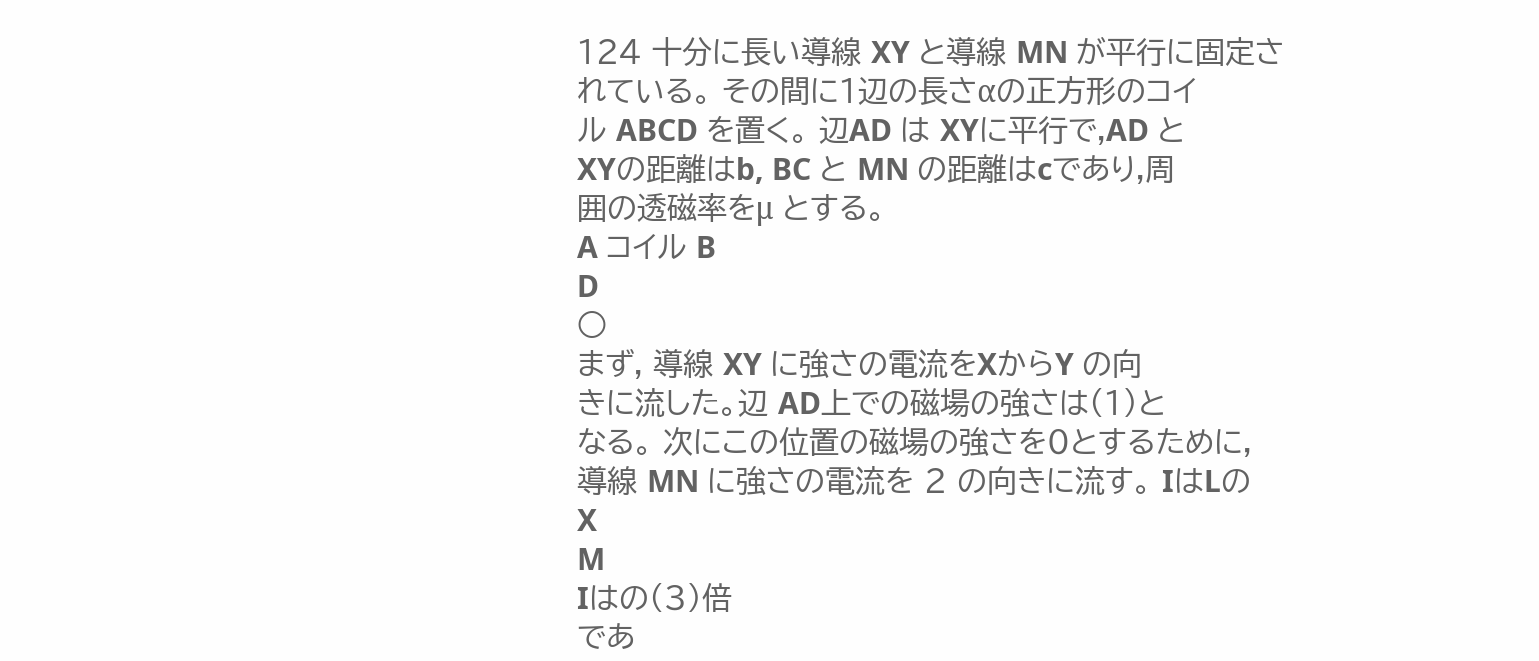124 十分に長い導線 XY と導線 MN が平行に固定さ
れている。 その間に1辺の長さαの正方形のコイ
ル ABCD を置く。 辺AD は XYに平行で,AD と
XYの距離はb, BC と MN の距離はcであり,周
囲の透磁率をμ とする。
A コイル B
D
○
まず, 導線 XY に強さの電流をXからY の向
きに流した。辺 AD上での磁場の強さは(1)と
なる。 次にこの位置の磁場の強さを0とするために,
導線 MN に強さの電流を 2 の向きに流す。 IはLの
X
M
Iはの(3)倍
であ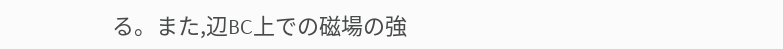る。また,辺BC上での磁場の強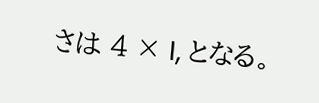さは 4 × I, となる。